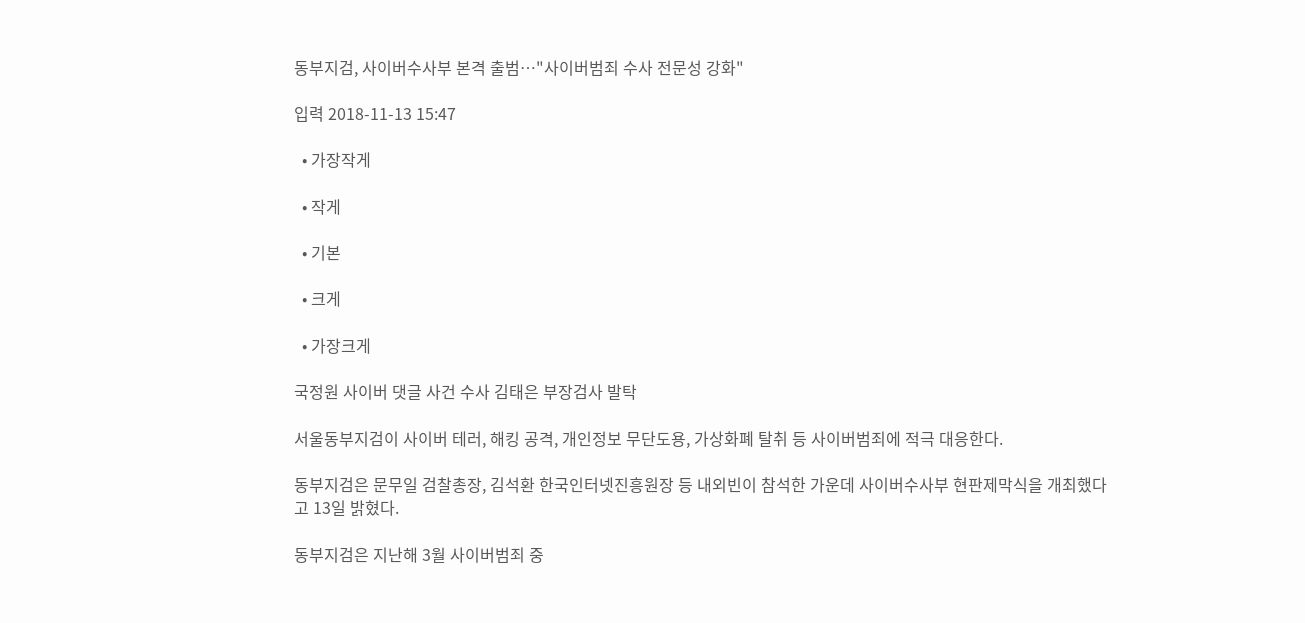동부지검, 사이버수사부 본격 출범…"사이버범죄 수사 전문성 강화"

입력 2018-11-13 15:47

  • 가장작게

  • 작게

  • 기본

  • 크게

  • 가장크게

국정원 사이버 댓글 사건 수사 김태은 부장검사 발탁

서울동부지검이 사이버 테러, 해킹 공격, 개인정보 무단도용, 가상화폐 탈취 등 사이버범죄에 적극 대응한다.

동부지검은 문무일 검찰총장, 김석환 한국인터넷진흥원장 등 내외빈이 참석한 가운데 사이버수사부 현판제막식을 개최했다고 13일 밝혔다.

동부지검은 지난해 3월 사이버범죄 중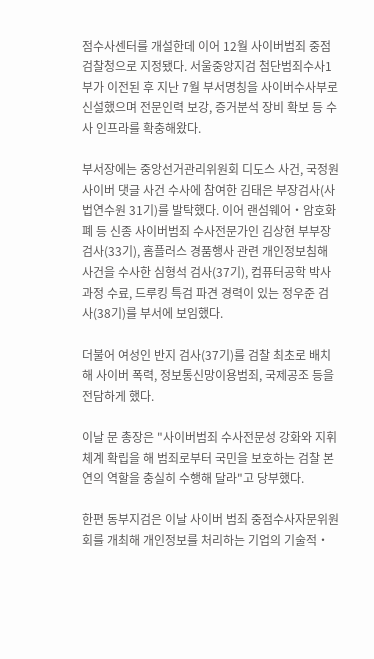점수사센터를 개설한데 이어 12월 사이버범죄 중점검찰청으로 지정됐다. 서울중앙지검 첨단범죄수사1부가 이전된 후 지난 7월 부서명칭을 사이버수사부로 신설했으며 전문인력 보강, 증거분석 장비 확보 등 수사 인프라를 확충해왔다.

부서장에는 중앙선거관리위원회 디도스 사건, 국정원 사이버 댓글 사건 수사에 참여한 김태은 부장검사(사법연수원 31기)를 발탁했다. 이어 랜섬웨어‧암호화폐 등 신종 사이버범죄 수사전문가인 김상현 부부장검사(33기), 홈플러스 경품행사 관련 개인정보침해 사건을 수사한 심형석 검사(37기), 컴퓨터공학 박사과정 수료, 드루킹 특검 파견 경력이 있는 정우준 검사(38기)를 부서에 보임했다.

더불어 여성인 반지 검사(37기)를 검찰 최초로 배치해 사이버 폭력, 정보통신망이용범죄, 국제공조 등을 전담하게 했다.

이날 문 총장은 "사이버범죄 수사전문성 강화와 지휘체계 확립을 해 범죄로부터 국민을 보호하는 검찰 본연의 역할을 충실히 수행해 달라"고 당부했다.

한편 동부지검은 이날 사이버 범죄 중점수사자문위원회를 개최해 개인정보를 처리하는 기업의 기술적‧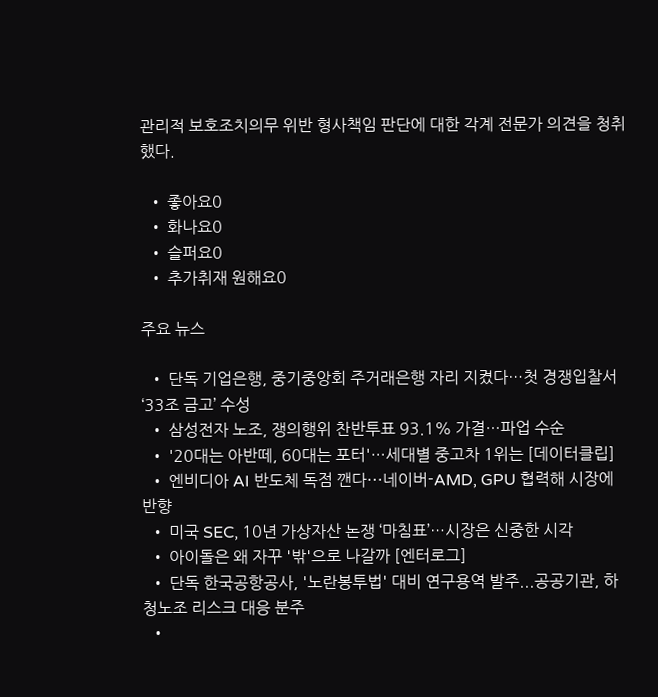관리적 보호조치의무 위반 형사책임 판단에 대한 각계 전문가 의견을 청취했다.

  • 좋아요0
  • 화나요0
  • 슬퍼요0
  • 추가취재 원해요0

주요 뉴스

  • 단독 기업은행, 중기중앙회 주거래은행 자리 지켰다…첫 경쟁입찰서 ‘33조 금고’ 수성
  • 삼성전자 노조, 쟁의행위 찬반투표 93.1% 가결…파업 수순
  • '20대는 아반떼, 60대는 포터'…세대별 중고차 1위는 [데이터클립]
  • 엔비디아 AI 반도체 독점 깬다⋯네이버-AMD, GPU 협력해 시장에 반향
  • 미국 SEC, 10년 가상자산 논쟁 ‘마침표’…시장은 신중한 시각
  • 아이돌은 왜 자꾸 '밖'으로 나갈까 [엔터로그]
  • 단독 한국공항공사, '노란봉투법' 대비 연구용역 발주...공공기관, 하청노조 리스크 대응 분주
  •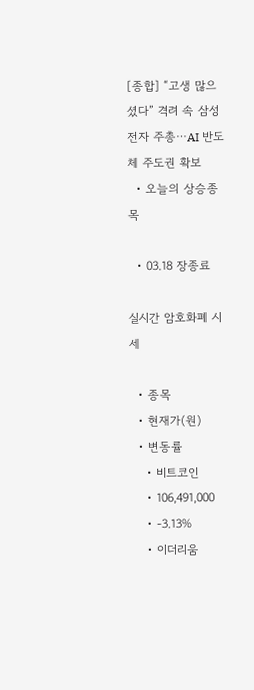[종합] “고생 많으셨다” 격려 속 삼성전자 주총⋯AI 반도체 주도권 확보
  • 오늘의 상승종목

  • 03.18 장종료

실시간 암호화폐 시세

  • 종목
  • 현재가(원)
  • 변동률
    • 비트코인
    • 106,491,000
    • -3.13%
    • 이더리움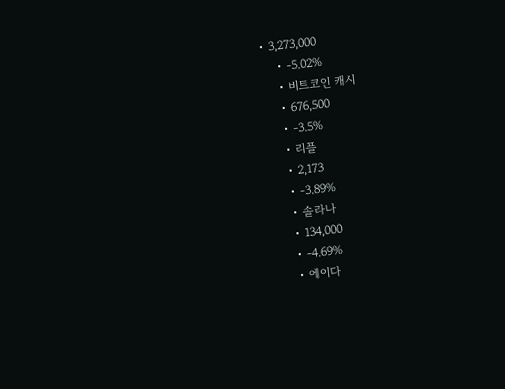• 3,273,000
    • -5.02%
    • 비트코인 캐시
    • 676,500
    • -3.5%
    • 리플
    • 2,173
    • -3.89%
    • 솔라나
    • 134,000
    • -4.69%
    • 에이다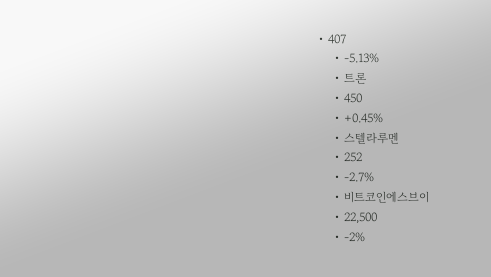• 407
    • -5.13%
    • 트론
    • 450
    • +0.45%
    • 스텔라루멘
    • 252
    • -2.7%
    • 비트코인에스브이
    • 22,500
    • -2%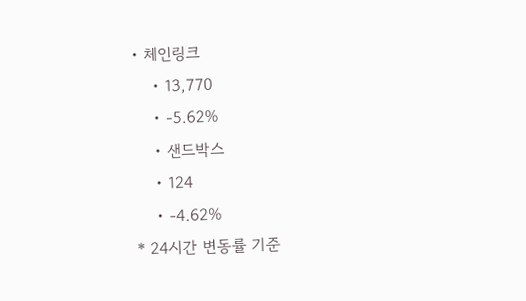• 체인링크
    • 13,770
    • -5.62%
    • 샌드박스
    • 124
    • -4.62%
* 24시간 변동률 기준